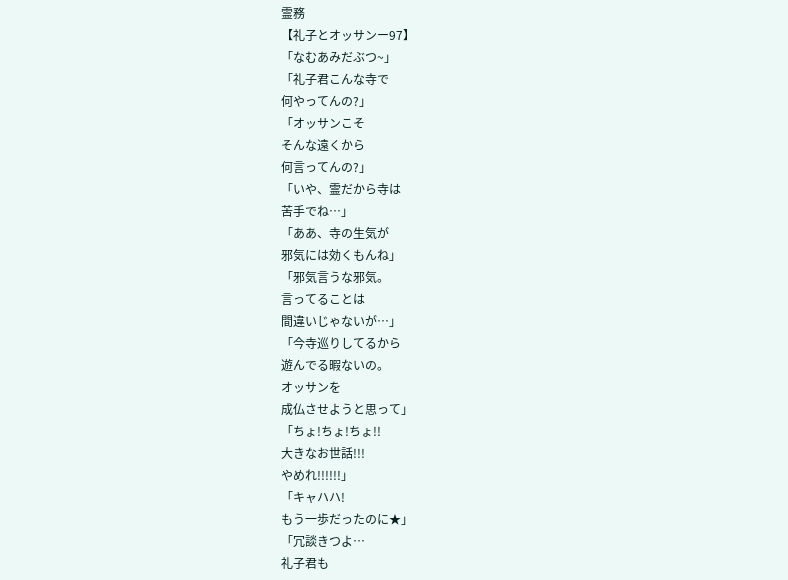霊務
【礼子とオッサンー97】
「なむあみだぶつ~」
「礼子君こんな寺で
何やってんの?」
「オッサンこそ
そんな遠くから
何言ってんの?」
「いや、霊だから寺は
苦手でね…」
「ああ、寺の生気が
邪気には効くもんね」
「邪気言うな邪気。
言ってることは
間違いじゃないが…」
「今寺巡りしてるから
遊んでる暇ないの。
オッサンを
成仏させようと思って」
「ちょ!ちょ!ちょ!!
大きなお世話!!!
やめれ!!!!!!」
「キャハハ!
もう一歩だったのに★」
「冗談きつよ…
礼子君も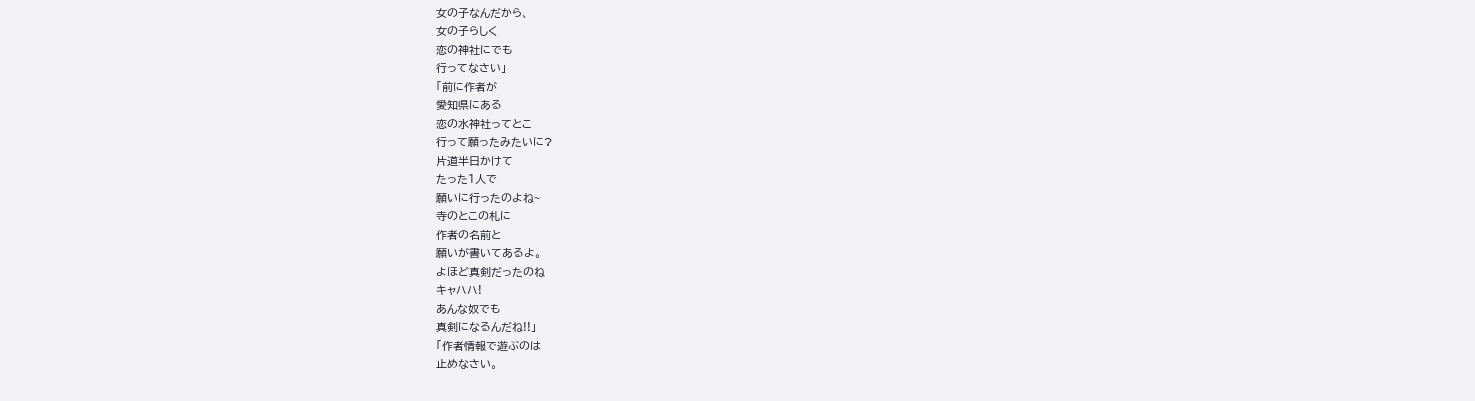女の子なんだから、
女の子らしく
恋の神社にでも
行ってなさい」
「前に作者が
愛知県にある
恋の水神社ってとこ
行って願ったみたいに?
片道半日かけて
たった1人で
願いに行ったのよね~
寺のとこの札に
作者の名前と
願いが書いてあるよ。
よほど真剣だったのね
キャハハ!
あんな奴でも
真剣になるんだね!!」
「作者情報で遊ぶのは
止めなさい。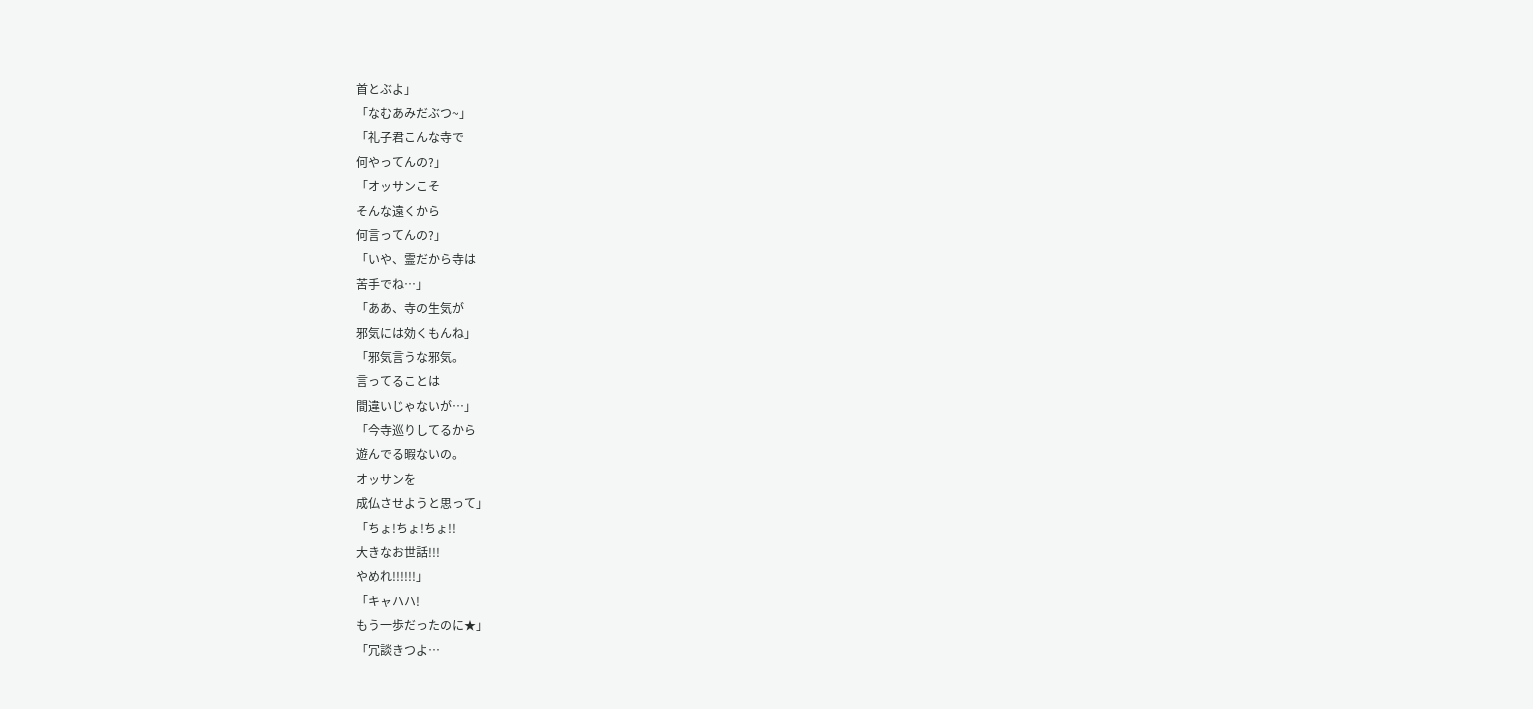首とぶよ」
「なむあみだぶつ~」
「礼子君こんな寺で
何やってんの?」
「オッサンこそ
そんな遠くから
何言ってんの?」
「いや、霊だから寺は
苦手でね…」
「ああ、寺の生気が
邪気には効くもんね」
「邪気言うな邪気。
言ってることは
間違いじゃないが…」
「今寺巡りしてるから
遊んでる暇ないの。
オッサンを
成仏させようと思って」
「ちょ!ちょ!ちょ!!
大きなお世話!!!
やめれ!!!!!!」
「キャハハ!
もう一歩だったのに★」
「冗談きつよ…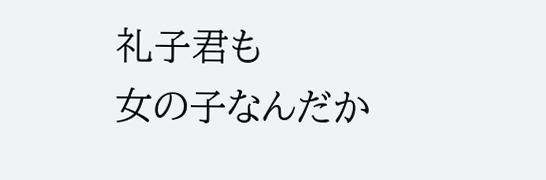礼子君も
女の子なんだか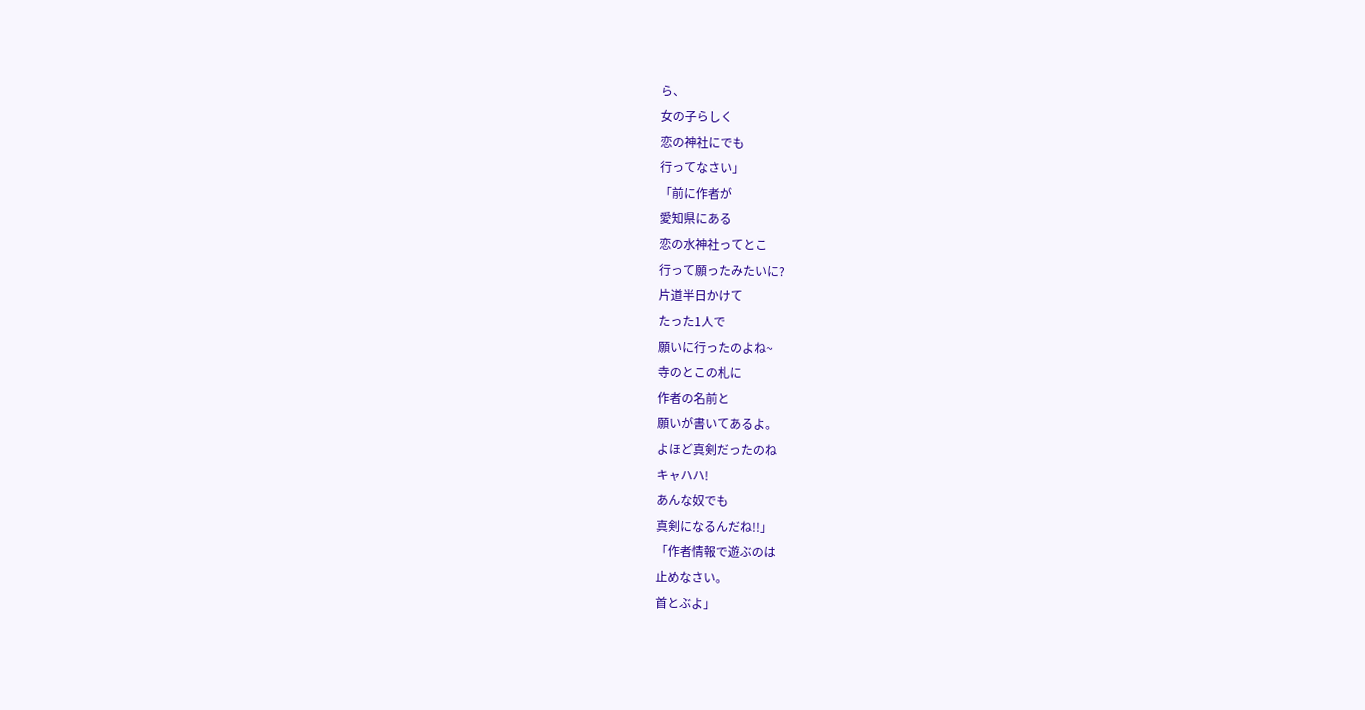ら、
女の子らしく
恋の神社にでも
行ってなさい」
「前に作者が
愛知県にある
恋の水神社ってとこ
行って願ったみたいに?
片道半日かけて
たった1人で
願いに行ったのよね~
寺のとこの札に
作者の名前と
願いが書いてあるよ。
よほど真剣だったのね
キャハハ!
あんな奴でも
真剣になるんだね!!」
「作者情報で遊ぶのは
止めなさい。
首とぶよ」